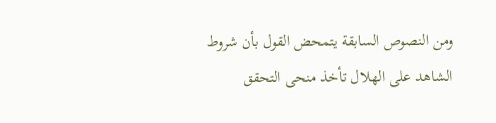ومن النصوص السابقة يتمحض القول بأن شروط الشاهد على الهلال تأخذ منحى التحقق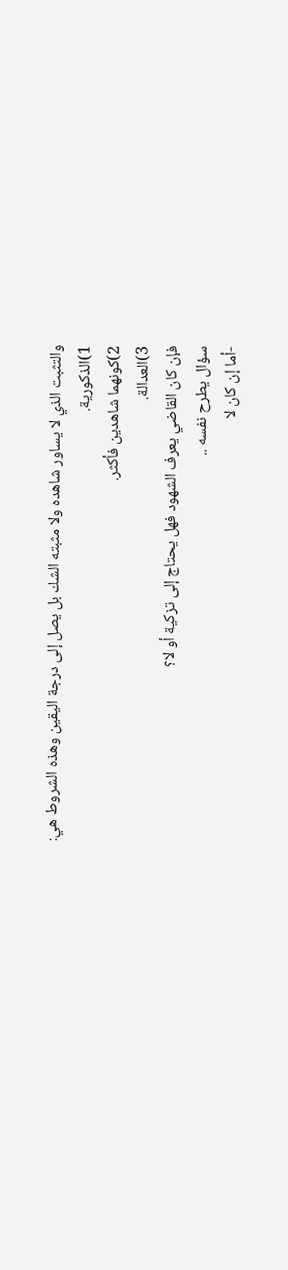والتثبت الذي لا يساور شاهده ولا مثبته الشك بل يصل إلى درجة اليقين وهذه الشروط هي:
1)الذكورية.
2)كونهما شاهدين فأكثر.
3)العدالة.
فإن كان القاضي يعرف الشهود فهل يحتاج إلى تزكية أو لا؟
سؤال يطرح نفسه ..
-أما إن كان لا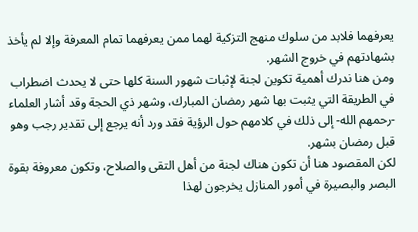يعرفهما فلابد من سلوك منهج التزكية لهما ممن يعرفهما تمام المعرفة وإلا لم يأخذ بشهادتهم في خروج الشهر.
ومن هنا ندرك أهمية تكوين لجنة لإثبات شهور السنة كلها حتى لا يحدث اضطراب في الطريقة التي يثبت بها شهر رمضان المبارك، وشهر ذي الحجة وقد أشار العلماء -رحمهم الله- إلى ذلك في كلامهم حول الرؤية فقد ورد أنه يرجع إلى تقدير رجب وهو قبل رمضان بشهر.
لكن المقصود هنا أن تكون هناك لجنة من أهل التقى والصلاح، وتكون معروفة بقوة البصر والبصيرة في أمور المنازل يخرجون لهذا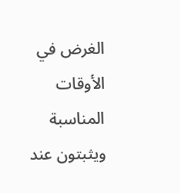الغرض في الأوقات المناسبة ويثبتون عند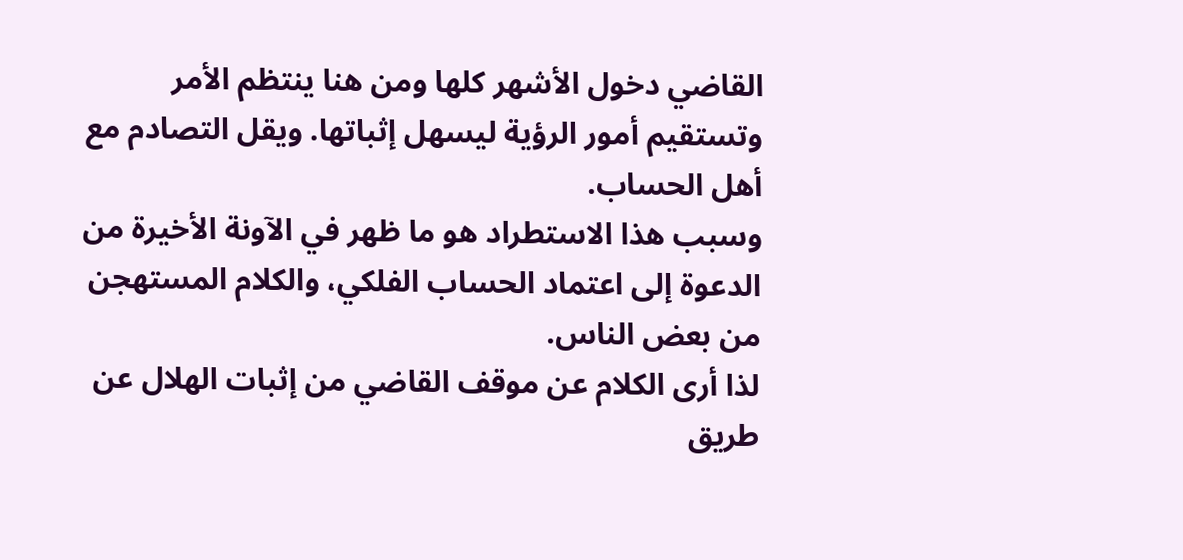القاضي دخول الأشهر كلها ومن هنا ينتظم الأمر وتستقيم أمور الرؤية ليسهل إثباتها. ويقل التصادم مع أهل الحساب.
وسبب هذا الاستطراد هو ما ظهر في الآونة الأخيرة من الدعوة إلى اعتماد الحساب الفلكي، والكلام المستهجن من بعض الناس.
لذا أرى الكلام عن موقف القاضي من إثبات الهلال عن طريق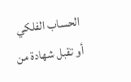الحساب الفلكي أو تقبل شهادة من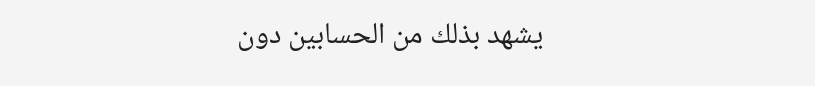يشهد بذلك من الحسابين دون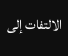الالتفات إلى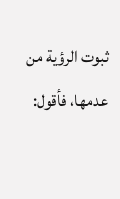ثبوت الرؤية من عدمها، فأقول: